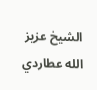الشيخ عزيز الله عطاردي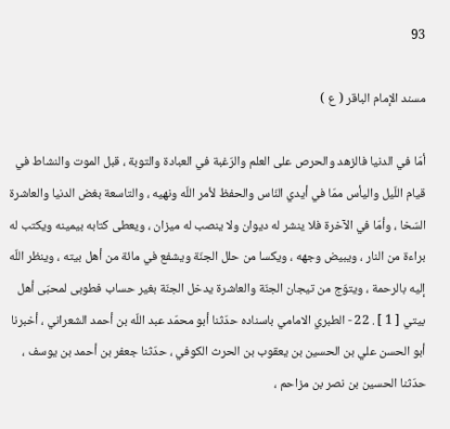93

مسند الإمام الباقر ( ع )

أمّا في الدنيا فالزهد والحرص على العلم والرّغبة في العبادة والتوبة ، قبل الموت والنشاط في قيام اللّيل واليأس ممّا في أيدي النّاس والحفظ لأمر اللّه ونهيه ، والتاسعة بغض الدنيا والعاشرة السّخا ، وأمّا في الآخرة فلا ينشر له ديوان ولا ينصب له ميزان ، ويعطى كتابه بيمينه ويكتب له براءة من النار ، ويبيض وجهه ، ويكسا من حلل الجنّة ويشفع في مائة من أهل بيته ، وينظر اللّه إليه بالرحمة ، ويتوّج من تيجان الجنّة والعاشرة يدخل الجنّة بغير حساب فطوبى لمحبّى أهل بيتي [ 1 ] . 22 - الطبري الامامي باسناده حدّثنا أبو محمّد عبد اللّه بن أحمد الشعراني ، أخبرنا أبو الحسن علي بن الحسين بن يعقوب بن الحرث الكوفي ، حدّثنا جعفر بن أحمد بن يوسف ، حدّثنا الحسين بن نصر بن مزاحم ،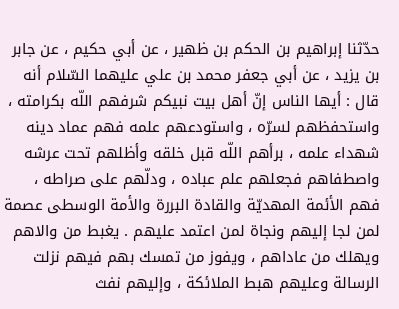حدّثنا إبراهيم بن الحكم بن ظهير ، عن أبي حكيم ، عن جابر بن يزيد ، عن أبي جعفر محمد بن علي عليهما السّلام أنه قال : أيها الناس إنّ أهل بيت نبيكم شرفهم اللّه بكرامته ، واستحفظهم لسرّه ، واستودعهم علمه فهم عماد دينه شهداء علمه ، برأهم اللّه قبل خلقه وأظلهم تحت عرشه واصطفاهم فجعلهم علم عباده ، ودلّهم على صراطه ، فهم الأئمة المهديّة والقادة البررة والأمة الوسطى عصمة لمن لجا إليهم ونجاة لمن اعتمد عليهم . يغبط من والاهم ويهلك من عاداهم ، ويفوز من تمسك بهم فيهم نزلت الرسالة وعليهم هبط الملائكة ، وإليهم نفث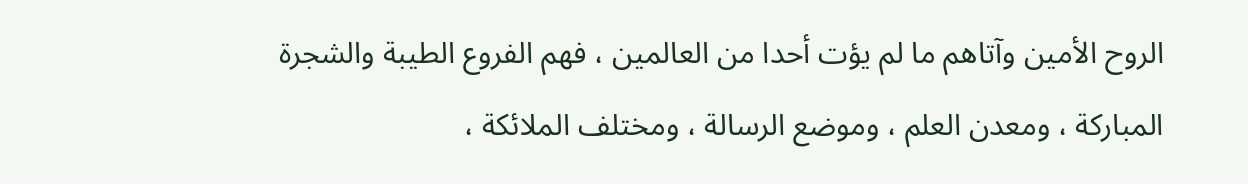الروح الأمين وآتاهم ما لم يؤت أحدا من العالمين ، فهم الفروع الطيبة والشجرة المباركة ، ومعدن العلم ، وموضع الرسالة ، ومختلف الملائكة ،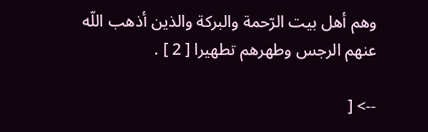وهم أهل بيت الرّحمة والبركة والذين أذهب اللّه عنهم الرجس وطهرهم تطهيرا [ 2 ] .

--> [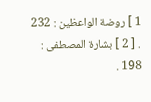1 ] روضة الواعظين : 232 . [ 2 ] بشارة المصطفى : 198 .